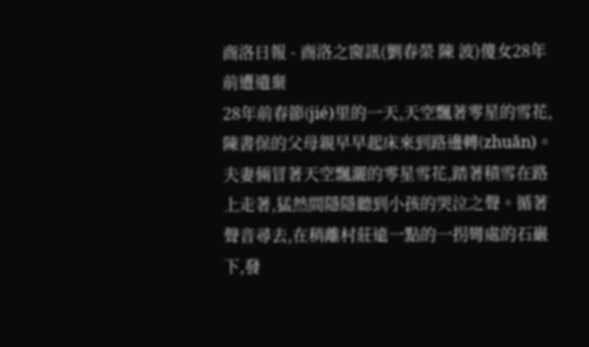商洛日報 - 商洛之窗訊(劉春榮 陳 波)傻女28年前遭遺棄
28年前春節(jié)里的一天,天空飄著零星的雪花,陳書保的父母親早早起床來到路邊轉(zhuǎn)。夫妻倆冒著天空飄灑的零星雪花,踏著積雪在路上走著,猛然間隱隱聽到小孩的哭泣之聲。循著聲音尋去,在稍離村莊遠一點的一拐彎處的石巖下,發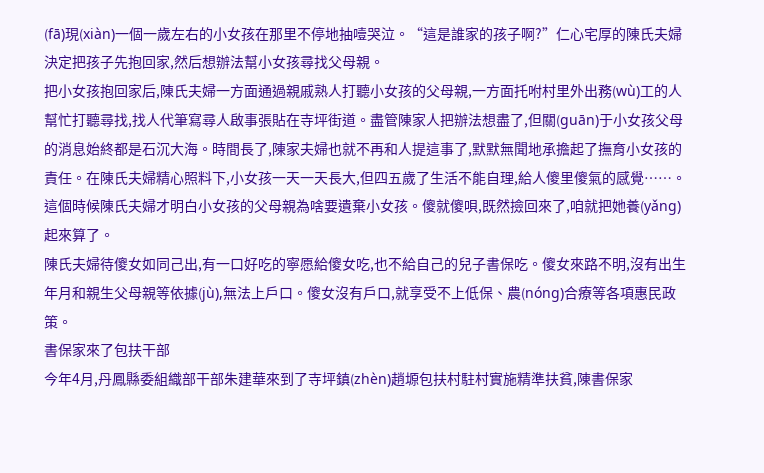(fā)現(xiàn)一個一歲左右的小女孩在那里不停地抽噎哭泣。“這是誰家的孩子啊?”仁心宅厚的陳氏夫婦決定把孩子先抱回家,然后想辦法幫小女孩尋找父母親。
把小女孩抱回家后,陳氏夫婦一方面通過親戚熟人打聽小女孩的父母親,一方面托咐村里外出務(wù)工的人幫忙打聽尋找,找人代筆寫尋人啟事張貼在寺坪街道。盡管陳家人把辦法想盡了,但關(guān)于小女孩父母的消息始終都是石沉大海。時間長了,陳家夫婦也就不再和人提這事了,默默無聞地承擔起了撫育小女孩的責任。在陳氏夫婦精心照料下,小女孩一天一天長大,但四五歲了生活不能自理,給人傻里傻氣的感覺……。這個時候陳氏夫婦才明白小女孩的父母親為啥要遺棄小女孩。傻就傻唄,既然撿回來了,咱就把她養(yǎng)起來算了。
陳氏夫婦待傻女如同己出,有一口好吃的寧愿給傻女吃,也不給自己的兒子書保吃。傻女來路不明,沒有出生年月和親生父母親等依據(jù),無法上戶口。傻女沒有戶口,就享受不上低保、農(nóng)合療等各項惠民政策。
書保家來了包扶干部
今年4月,丹鳳縣委組織部干部朱建華來到了寺坪鎮(zhèn)趙塬包扶村駐村實施精準扶貧,陳書保家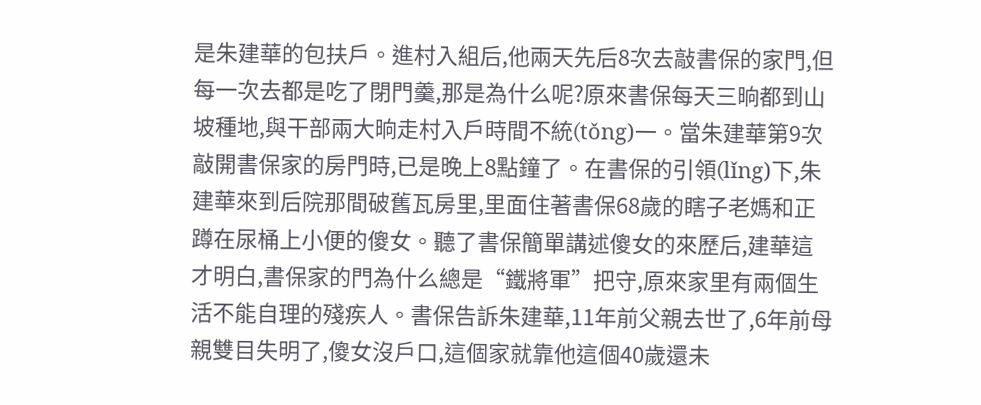是朱建華的包扶戶。進村入組后,他兩天先后8次去敲書保的家門,但每一次去都是吃了閉門羹,那是為什么呢?原來書保每天三晌都到山坡種地,與干部兩大晌走村入戶時間不統(tǒng)一。當朱建華第9次敲開書保家的房門時,已是晚上8點鐘了。在書保的引領(lǐng)下,朱建華來到后院那間破舊瓦房里,里面住著書保68歲的瞎子老媽和正蹲在尿桶上小便的傻女。聽了書保簡單講述傻女的來歷后,建華這才明白,書保家的門為什么總是“鐵將軍”把守,原來家里有兩個生活不能自理的殘疾人。書保告訴朱建華,11年前父親去世了,6年前母親雙目失明了,傻女沒戶口,這個家就靠他這個40歲還未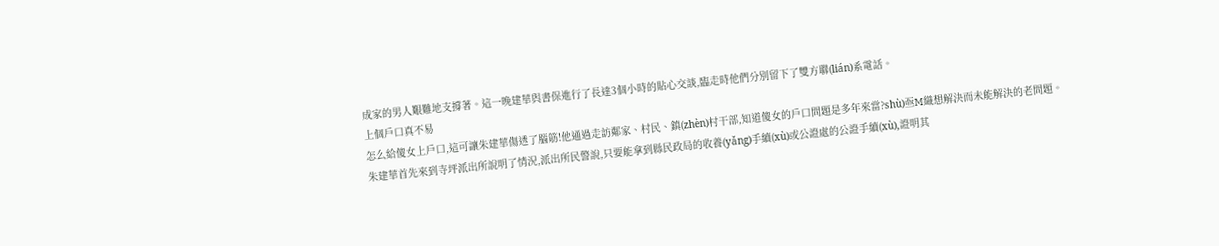成家的男人艱難地支撐著。這一晚建華與書保進行了長達3個小時的貼心交談,臨走時他們分別留下了雙方聯(lián)系電話。
上個戶口真不易
怎么給傻女上戶口,這可讓朱建華傷透了腦筋!他通過走訪鄰家、村民、鎮(zhèn)村干部,知道傻女的戶口問題是多年來當?shù)亟M織想解決而未能解決的老問題。
朱建華首先來到寺坪派出所說明了情況,派出所民警說,只要能拿到縣民政局的收養(yǎng)手續(xù)或公證處的公證手續(xù),證明其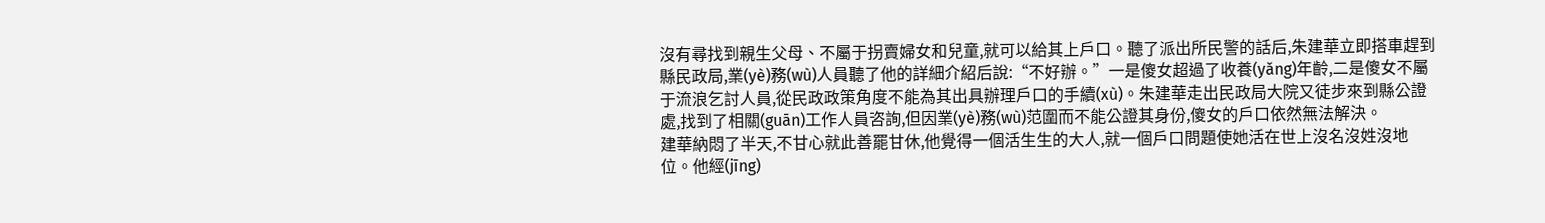沒有尋找到親生父母、不屬于拐賣婦女和兒童,就可以給其上戶口。聽了派出所民警的話后,朱建華立即搭車趕到縣民政局,業(yè)務(wù)人員聽了他的詳細介紹后說:“不好辦。”一是傻女超過了收養(yǎng)年齡,二是傻女不屬于流浪乞討人員,從民政政策角度不能為其出具辦理戶口的手續(xù)。朱建華走出民政局大院又徒步來到縣公證處,找到了相關(guān)工作人員咨詢,但因業(yè)務(wù)范圍而不能公證其身份,傻女的戶口依然無法解決。
建華納悶了半天,不甘心就此善罷甘休,他覺得一個活生生的大人,就一個戶口問題使她活在世上沒名沒姓沒地位。他經(jīng)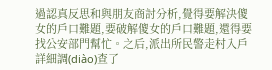過認真反思和與朋友商討分析,覺得要解決傻女的戶口難題,要破解傻女的戶口難題,還得要找公安部門幫忙。之后,派出所民警走村入戶詳細調(diào)查了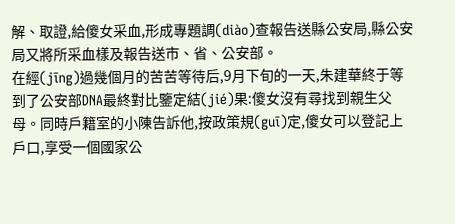解、取證,給傻女采血,形成專題調(diào)查報告送縣公安局,縣公安局又將所采血樣及報告送市、省、公安部。
在經(jīng)過幾個月的苦苦等待后,9月下旬的一天,朱建華終于等到了公安部DNA最終對比鑒定結(jié)果:傻女沒有尋找到親生父母。同時戶籍室的小陳告訴他,按政策規(guī)定,傻女可以登記上戶口,享受一個國家公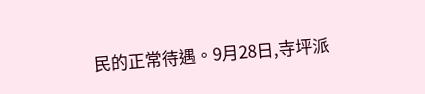民的正常待遇。9月28日,寺坪派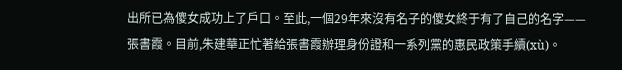出所已為傻女成功上了戶口。至此,一個29年來沒有名子的傻女終于有了自己的名字——張書霞。目前,朱建華正忙著給張書霞辦理身份證和一系列黨的惠民政策手續(xù)。